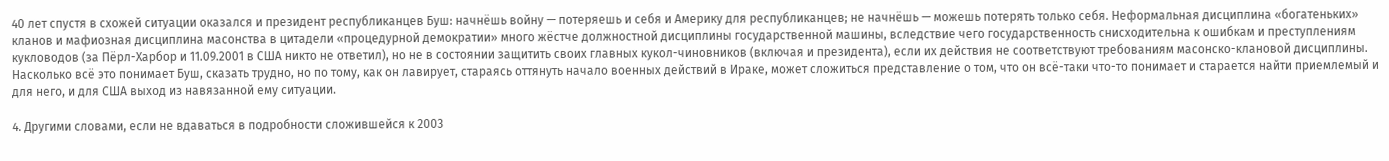40 лет спустя в схожей ситуации оказался и президент республиканцев Буш: начнёшь войну — потеряешь и себя и Америку для республиканцев; не начнёшь — можешь потерять только себя. Неформальная дисциплина «богатеньких» кланов и мафиозная дисциплина масонства в цитадели «процедурной демократии» много жёстче должностной дисциплины государственной машины, вследствие чего государственность снисходительна к ошибкам и преступлениям кукловодов (за Пёрл-Харбор и 11.09.2001 в США никто не ответил), но не в состоянии защитить своих главных кукол-чиновников (включая и президента), если их действия не соответствуют требованиям масонско-клановой дисциплины. Насколько всё это понимает Буш, сказать трудно, но по тому, как он лавирует, стараясь оттянуть начало военных действий в Ираке, может сложиться представление о том, что он всё-таки что-то понимает и старается найти приемлемый и для него, и для США выход из навязанной ему ситуации.

4. Другими словами, если не вдаваться в подробности сложившейся к 2003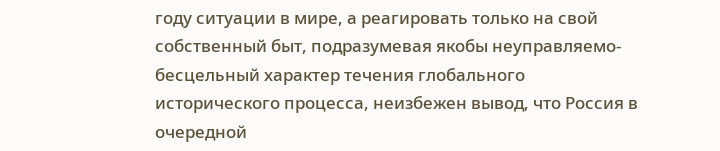году ситуации в мире, а реагировать только на свой собственный быт, подразумевая якобы неуправляемо-бесцельный характер течения глобального исторического процесса, неизбежен вывод, что Россия в очередной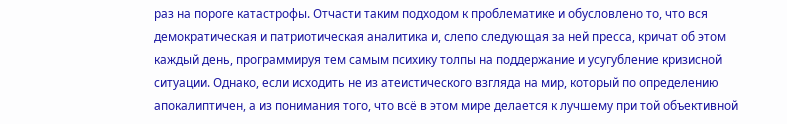раз на пороге катастрофы. Отчасти таким подходом к проблематике и обусловлено то, что вся демократическая и патриотическая аналитика и, слепо следующая за ней пресса, кричат об этом каждый день, программируя тем самым психику толпы на поддержание и усугубление кризисной ситуации. Однако, если исходить не из атеистического взгляда на мир, который по определению апокалиптичен, а из понимания того, что всё в этом мире делается к лучшему при той объективной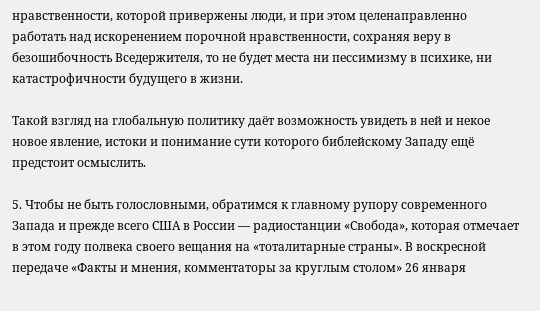нравственности, которой привержены люди, и при этом целенаправленно работать над искоренением порочной нравственности, сохраняя веру в безошибочность Вседержителя, то не будет места ни пессимизму в психике, ни катастрофичности будущего в жизни.

Такой взгляд на глобальную политику даёт возможность увидеть в ней и некое новое явление, истоки и понимание сути которого библейскому Западу ещё предстоит осмыслить.

5. Чтобы не быть голословными, обратимся к главному рупору современного Запада и прежде всего США в России — радиостанции «Свобода», которая отмечает в этом году полвека своего вещания на «тоталитарные страны». В воскресной передаче «Факты и мнения, комментаторы за круглым столом» 26 января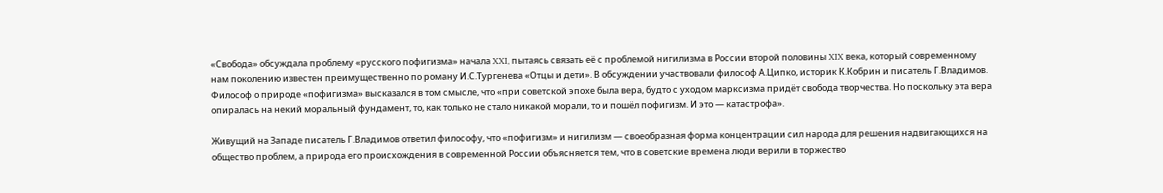«Свобода» обсуждала проблему «русского пофигизма» начала XXI, пытаясь связать её с проблемой нигилизма в России второй половины XIX века, который современному нам поколению известен преимущественно по роману И.С.Тургенева «Отцы и дети». В обсуждении участвовали философ А.Ципко, историк К.Кобрин и писатель Г.Владимов. Философ о природе «пофигизма» высказался в том смысле, что «при советской эпохе была вера, будто с уходом марксизма придёт свобода творчества. Но поскольку эта вера опиралась на некий моральный фундамент, то, как только не стало никакой морали, то и пошёл пофигизм. И это — катастрофа».

Живущий на Западе писатель Г.Владимов ответил философу, что «пофигизм» и нигилизм — своеобразная форма концентрации сил народа для решения надвигающихся на общество проблем, а природа его происхождения в современной России объясняется тем, что в советские времена люди верили в торжество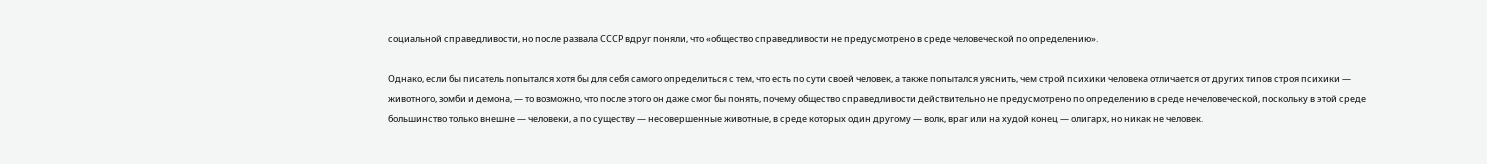социальной справедливости, но после развала СССР вдруг поняли, что «общество справедливости не предусмотрено в среде человеческой по определению».

Однако, если бы писатель попытался хотя бы для себя самого определиться с тем, что есть по сути своей человек, а также попытался уяснить, чем строй психики человека отличается от других типов строя психики — животного, зомби и демона, — то возможно, что после этого он даже смог бы понять, почему общество справедливости действительно не предусмотрено по определению в среде нечеловеческой, поскольку в этой среде большинство только внешне — человеки, а по существу — несовершенные животные, в среде которых один другому — волк, враг или на худой конец — олигарх, но никак не человек.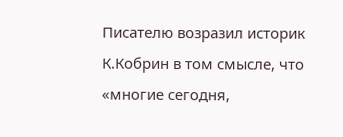Писателю возразил историк К.Кобрин в том смысле, что «многие сегодня,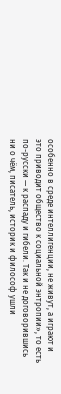особенно в среде интеллигенции, не живут, а играют и это приводит общество к социальной энтропии», то есть по-русски — к распаду и гибели. Так и не договорившись ни о чём, писатель, историк и философ ушли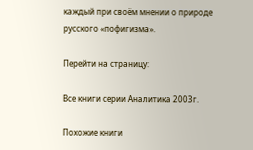каждый при своём мнении о природе русского «пофигизма».

Перейти на страницу:

Все книги серии Аналитика 2003г.

Похожие книги